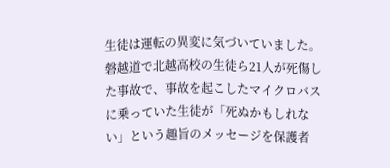生徒は運転の異変に気づいていました。磐越道で北越高校の生徒ら21人が死傷した事故で、事故を起こしたマイクロバスに乗っていた生徒が「死ぬかもしれない」という趣旨のメッセージを保護者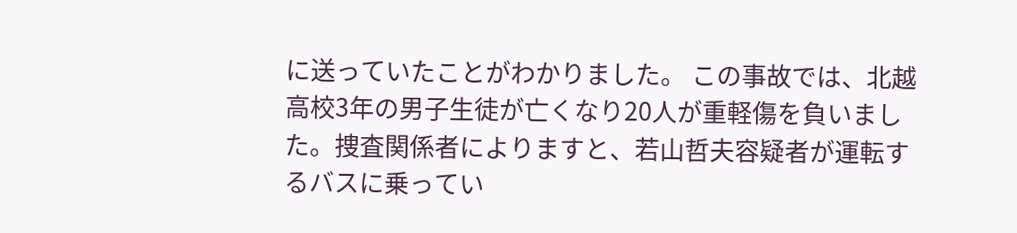に送っていたことがわかりました。 この事故では、北越高校3年の男子生徒が亡くなり20人が重軽傷を負いました。捜査関係者によりますと、若山哲夫容疑者が運転するバスに乗ってい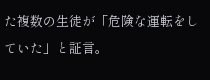た複数の生徒が「危険な運転をしていた」と証言。